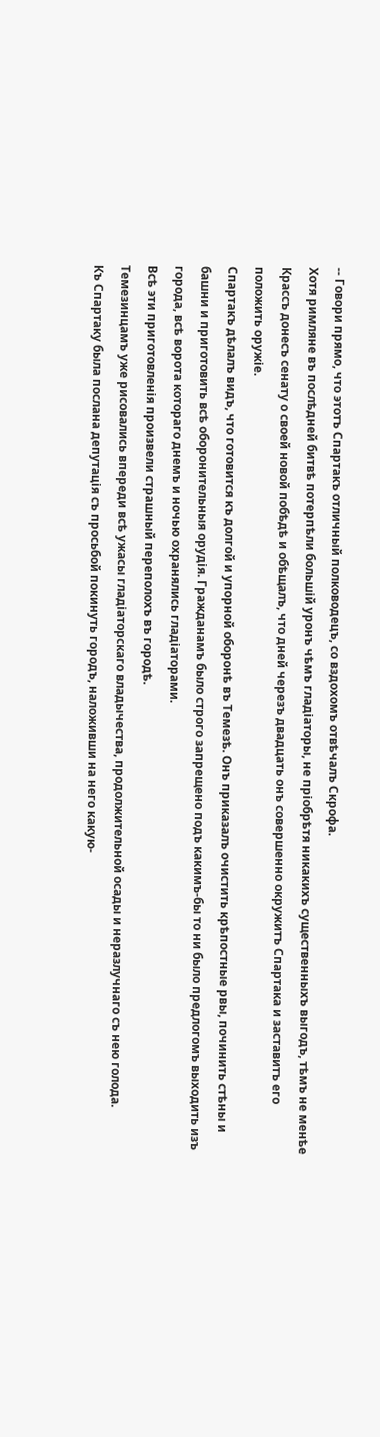-- Говори прямо, что этотъ Спартакъ отличный полководецъ, со вздохомъ отвѣчалъ Скрофа.
Хотя римляне въ послѣдней битвѣ потерпѣли большій уронъ чѣмъ гладіаторы, не пріобрѣтя никакихъ существенныхъ выгодъ, тѣмъ не менѣе Крассъ донесъ сенату о своей новой побѣдѣ и обѣщалъ, что дней черезъ двадцать онъ совершенно окружитъ Спартака и заставитъ его положить оружіе.
Спартакъ дѣлалъ видъ, что готовится къ долгой и упорной оборонѣ въ Темезѣ. Онъ приказалъ очистить крѣпостные рвы, починить стѣны и башни и приготовить всѣ оборонительныя орудія. Гражданамъ было строго запрещено подъ какимъ-бы то ни было предлогомъ выходить изъ города, всѣ ворота котораго днемъ и ночью охранялись гладіаторами.
Всѣ эти приготовленія произвели страшный переполохъ въ городѣ.
Темезинцамъ уже рисовались впереди всѣ ужасы гладіаторскаго владычества, продолжительной осады и неразлучнаго съ нею голода.
Къ Спартаку была послана депутація съ просьбой покинуть городъ, наложивши на него какую-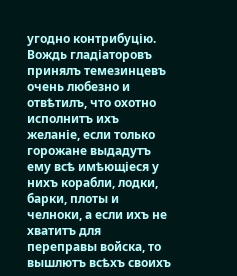угодно контрибуцію. Вождь гладіаторовъ принялъ темезинцевъ очень любезно и отвѣтилъ, что охотно исполнитъ ихъ желаніе, если только горожане выдадутъ ему всѣ имѣющіеся у нихъ корабли, лодки, барки, плоты и челноки, а если ихъ не хватитъ для переправы войска, то вышлютъ всѣхъ своихъ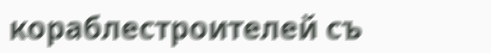кораблестроителей съ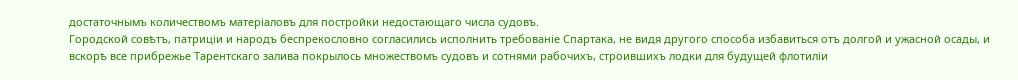достаточнымъ количествомъ матеріаловъ для постройки недостающаго числа судовъ.
Городской совѣтъ, патриціи и народъ беспрекословно согласились исполнить требованіе Спартака, не видя другого способа избавиться отъ долгой и ужасной осады, и вскорѣ все прибрежье Тарентскаго залива покрылось множествомъ судовъ и сотнями рабочихъ, строившихъ лодки для будущей флотиліи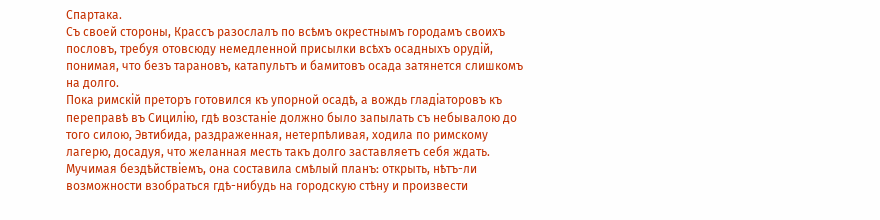Спартака.
Съ своей стороны, Крассъ разослалъ по всѣмъ окрестнымъ городамъ своихъ пословъ, требуя отовсюду немедленной присылки всѣхъ осадныхъ орудій, понимая, что безъ тарановъ, катапультъ и бамитовъ осада затянется слишкомъ на долго.
Пока римскій преторъ готовился къ упорной осадѣ, а вождь гладіаторовъ къ переправѣ въ Сицилію, гдѣ возстаніе должно было запылать съ небывалою до того силою, Эвтибида, раздраженная, нетерпѣливая, ходила по римскому лагерю, досадуя, что желанная месть такъ долго заставляетъ себя ждать. Мучимая бездѣйствіемъ, она составила смѣлый планъ: открыть, нѣтъ-ли возможности взобраться гдѣ-нибудь на городскую стѣну и произвести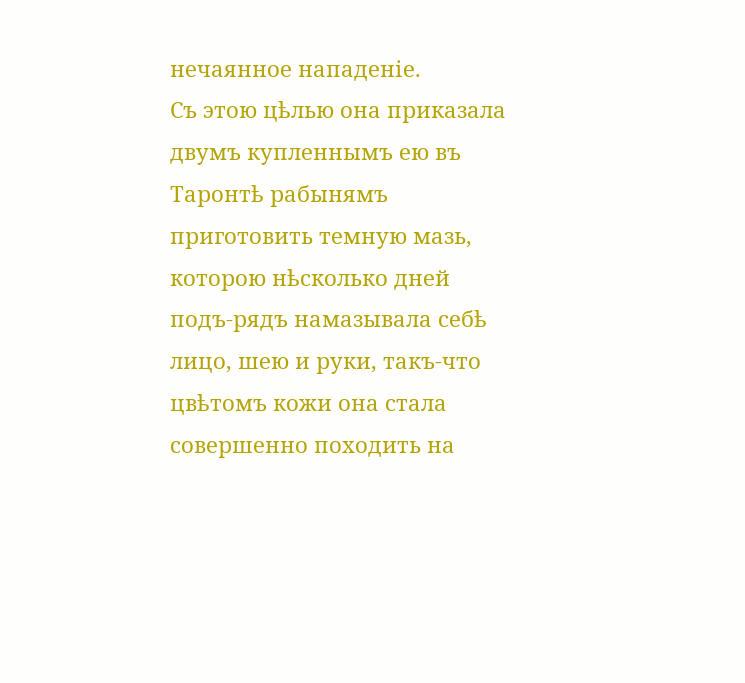нечаянное нападеніе.
Съ этою цѣлью она приказала двумъ купленнымъ ею въ Таронтѣ рабынямъ приготовить темную мазь, которою нѣсколько дней подъ-рядъ намазывала себѣ лицо, шею и руки, такъ-что цвѣтомъ кожи она стала совершенно походить на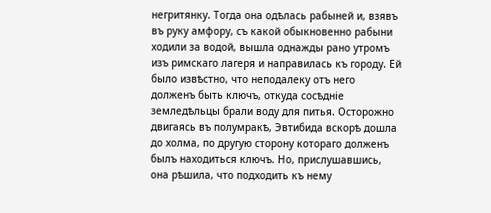негритянку. Тогда она одѣлась рабыней и, взявъ въ руку амфору, съ какой обыкновенно рабыни ходили за водой, вышла однажды рано утромъ изъ римскаго лагеря и направилась къ городу. Ей было извѣстно, что неподалеку отъ него долженъ быть ключъ, откуда сосѣдніе земледѣльцы брали воду для питья. Осторожно двигаясь въ полумракѣ, Эвтибида вскорѣ дошла до холма, по другую сторону котораго долженъ былъ находиться ключъ. Но, прислушавшись, она рѣшила, что подходить къ нему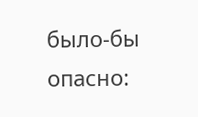было-бы опасно: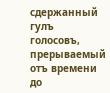сдержанный гулъ голосовъ, прерываемый отъ времени до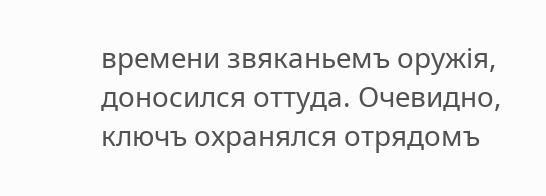времени звяканьемъ оружія, доносился оттуда. Очевидно, ключъ охранялся отрядомъ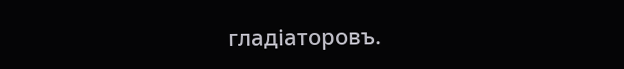гладіаторовъ.